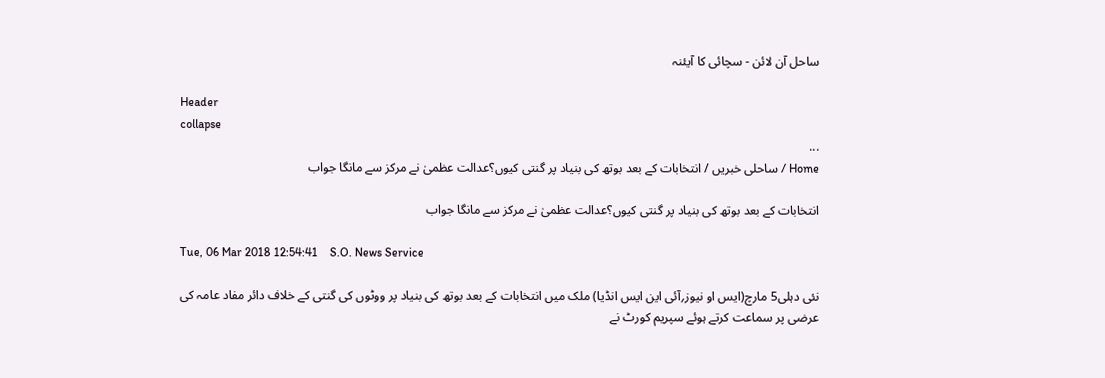ساحل آن لائن - سچائی کا آیئنہ

Header
collapse
...
Home / ساحلی خبریں / انتخابات کے بعد بوتھ کی بنیاد پر گنتی کیوں؟عدالت عظمیٰ نے مرکز سے مانگا جواب

انتخابات کے بعد بوتھ کی بنیاد پر گنتی کیوں؟عدالت عظمیٰ نے مرکز سے مانگا جواب

Tue, 06 Mar 2018 12:54:41    S.O. News Service

نئی دہلی5 مارچ(ایس او نیوز؍آئی این ایس انڈیا) ملک میں انتخابات کے بعد بوتھ کی بنیاد پر ووٹوں کی گنتی کے خلاف دائر مفاد عامہ کی عرضی پر سماعت کرتے ہوئے سپریم کورٹ نے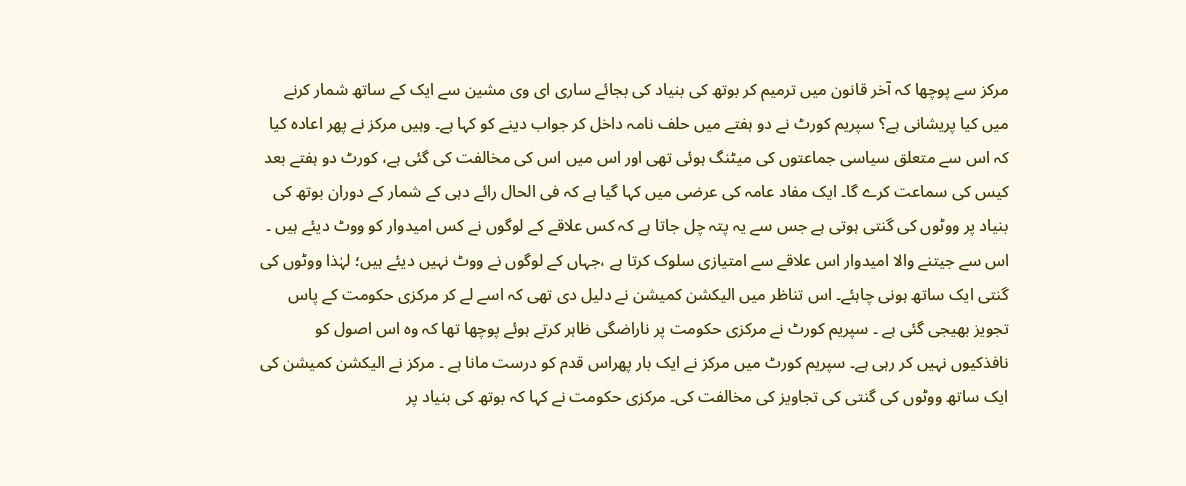مرکز سے پوچھا کہ آخر قانون میں ترمیم کر بوتھ کی بنیاد کی بجائے ساری ای وی مشین سے ایک کے ساتھ شمار کرنے میں کیا پریشانی ہے؟ سپریم کورٹ نے دو ہفتے میں حلف نامہ داخل کر جواب دینے کو کہا ہے۔ وہیں مرکز نے پھر اعادہ کیا کہ اس سے متعلق سیاسی جماعتوں کی میٹنگ ہوئی تھی اور اس میں اس کی مخالفت کی گئی ہے، کورٹ دو ہفتے بعد کیس کی سماعت کرے گا۔ ایک مفاد عامہ کی عرضی میں کہا گیا ہے کہ فی الحال رائے دہی کے شمار کے دوران بوتھ کی بنیاد پر ووٹوں کی گنتی ہوتی ہے جس سے یہ پتہ چل جاتا ہے کہ کس علاقے کے لوگوں نے کس امیدوار کو ووٹ دیئے ہیں ۔ اس سے جیتنے والا امیدوار اس علاقے سے امتیازی سلوک کرتا ہے ،جہاں کے لوگوں نے ووٹ نہیں دیئے ہیں؛ لہٰذا ووٹوں کی گنتی ایک ساتھ ہونی چاہئے۔ اس تناظر میں الیکشن کمیشن نے دلیل دی تھی کہ اسے لے کر مرکزی حکومت کے پاس تجویز بھیجی گئی ہے ۔ سپریم کورٹ نے مرکزی حکومت پر ناراضگی ظاہر کرتے ہوئے پوچھا تھا کہ وہ اس اصول کو نافذکیوں نہیں کر رہی ہے۔ سپریم کورٹ میں مرکز نے ایک بار پھراس قدم کو درست مانا ہے ۔ مرکز نے الیکشن کمیشن کی ایک ساتھ ووٹوں کی گنتی کی تجاویز کی مخالفت کی۔ مرکزی حکومت نے کہا کہ بوتھ کی بنیاد پر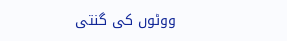ووٹوں کی گنتی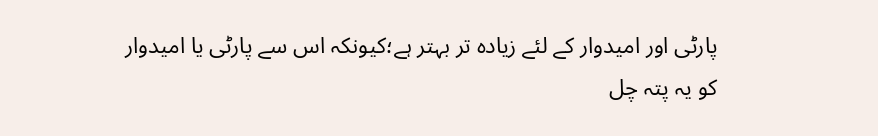پارٹی اور امیدوار کے لئے زیادہ تر بہتر ہے؛کیونکہ اس سے پارٹی یا امیدوار کو یہ پتہ چل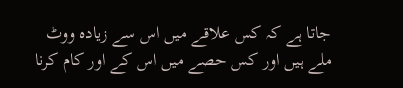جاتا ہے کہ کس علاقے میں اس سے زیادہ ووٹ ملے ہیں اور کس حصے میں اس کے اور کام کرنا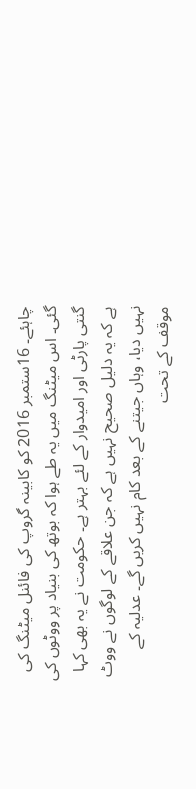چاہئے۔ 16ستمبر 2016 کو کابینہ گروپ کی فائنل میٹنگ کی گئی۔ اس میٹنگ میں یہ طے ہوا کہ بوتھ کی بنیاد پر ووٹوں کی گنتی پارٹی اور امیدوار کے لئے بہتر ہے۔ حکومت نے یہ بھی کہا ہے کہ یہ دلیل صحیح نہیں ہے کہ جن علاقے کے لوگوں نے ووٹ نہیں دیا، وہاں جیتنے کے بعد کام نہیں کریں گے۔ عدلیہ کے موقف کے تحت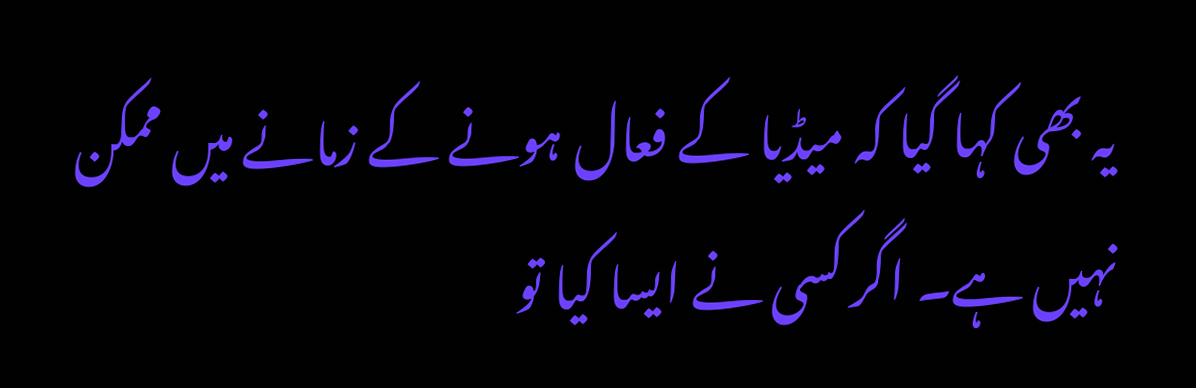یہ بھی کہا گیا کہ میڈیا کے فعال ہونے کے زمانے میں ممکن نہیں ہے۔ اگر کسی نے ایسا کیا تو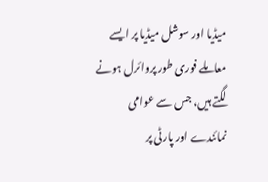میڈیا اور سوشل میڈیا پر ایسے معاملے فوری طور پروائرل ہونے لگتے ہیں، جس سے عوامی نمائندے اور پارٹی پر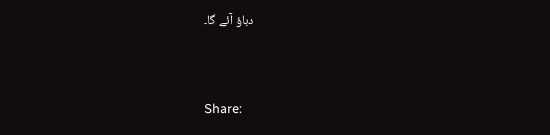دباؤ آئے گا۔


Share: